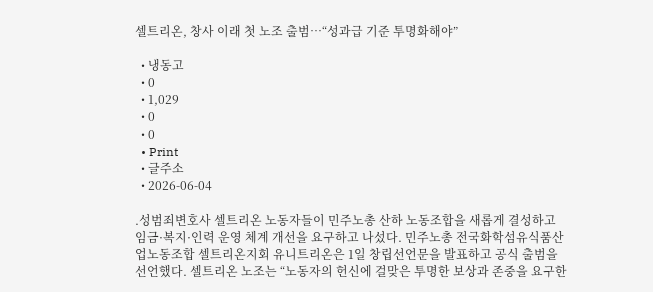셀트리온, 창사 이래 첫 노조 출범…“성과급 기준 투명화해야”

  • 냉동고
  • 0
  • 1,029
  • 0
  • 0
  • Print
  • 글주소
  • 2026-06-04

.성범죄변호사 셀트리온 노동자들이 민주노총 산하 노동조합을 새롭게 결성하고 임금·복지·인력 운영 체계 개선을 요구하고 나섰다. 민주노총 전국화학섬유식품산업노동조합 셀트리온지회 유니트리온은 1일 창립선언문을 발표하고 공식 출범을 선언했다. 셀트리온 노조는 “노동자의 헌신에 걸맞은 투명한 보상과 존중을 요구한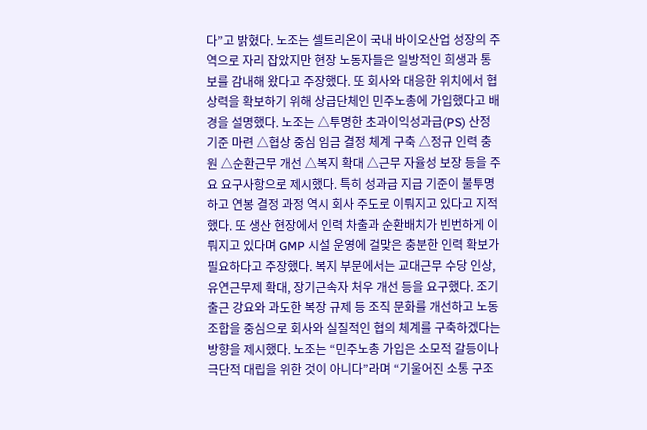다”고 밝혔다. 노조는 셀트리온이 국내 바이오산업 성장의 주역으로 자리 잡았지만 현장 노동자들은 일방적인 희생과 통보를 감내해 왔다고 주장했다. 또 회사와 대응한 위치에서 협상력을 확보하기 위해 상급단체인 민주노총에 가입했다고 배경을 설명했다. 노조는 △투명한 초과이익성과급(PS) 산정 기준 마련 △협상 중심 임금 결정 체계 구축 △정규 인력 충원 △순환근무 개선 △복지 확대 △근무 자율성 보장 등을 주요 요구사항으로 제시했다. 특히 성과급 지급 기준이 불투명하고 연봉 결정 과정 역시 회사 주도로 이뤄지고 있다고 지적했다. 또 생산 현장에서 인력 차출과 순환배치가 빈번하게 이뤄지고 있다며 GMP 시설 운영에 걸맞은 충분한 인력 확보가 필요하다고 주장했다. 복지 부문에서는 교대근무 수당 인상, 유연근무제 확대, 장기근속자 처우 개선 등을 요구했다. 조기 출근 강요와 과도한 복장 규제 등 조직 문화를 개선하고 노동조합을 중심으로 회사와 실질적인 협의 체계를 구축하겠다는 방향을 제시했다. 노조는 “민주노총 가입은 소모적 갈등이나 극단적 대립을 위한 것이 아니다”라며 “기울어진 소통 구조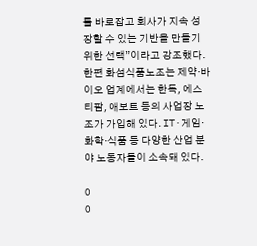를 바로잡고 회사가 지속 성장할 수 있는 기반을 만들기 위한 선택”이라고 강조했다. 한편 화섬식품노조는 제약·바이오 업계에서는 한독, 에스티팜, 애보트 등의 사업장 노조가 가입해 있다. IT·게임·화학·식품 등 다양한 산업 분야 노동자들이 소속돼 있다.

0
0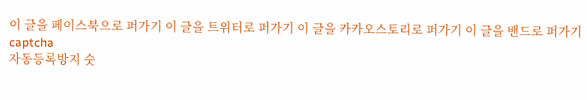이 글을 페이스북으로 퍼가기 이 글을 트위터로 퍼가기 이 글을 카카오스토리로 퍼가기 이 글을 밴드로 퍼가기
captcha
자동등록방지 숫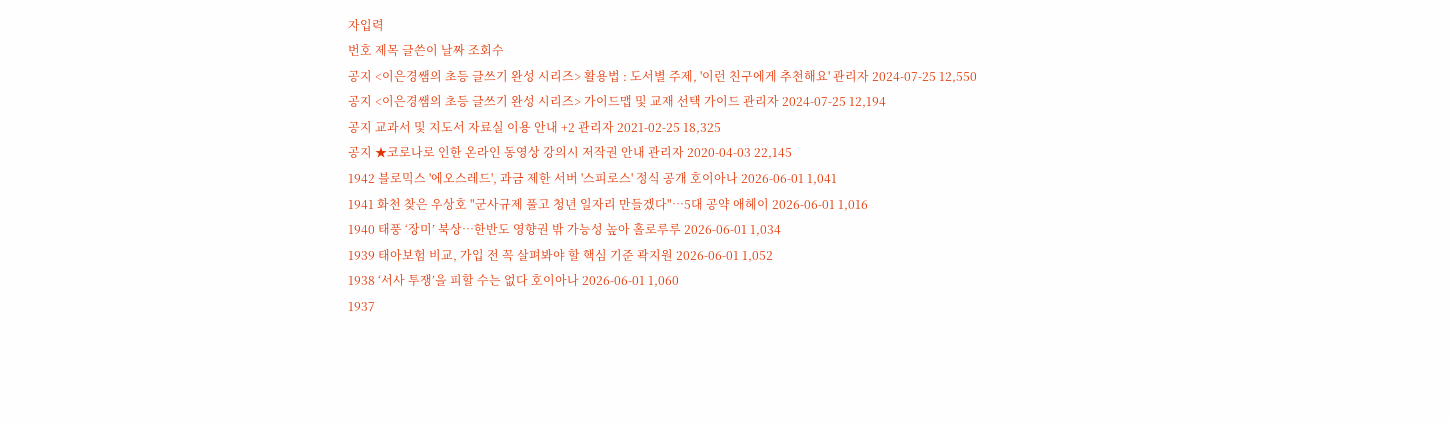자입력
번호 제목 글쓴이 날짜 조회수
공지 <이은경쌤의 초등 글쓰기 완성 시리즈> 활용법 : 도서별 주제, '이런 친구에게 추천해요' 관리자 2024-07-25 12,550
공지 <이은경쌤의 초등 글쓰기 완성 시리즈> 가이드맵 및 교재 선택 가이드 관리자 2024-07-25 12,194
공지 교과서 및 지도서 자료실 이용 안내 +2 관리자 2021-02-25 18,325
공지 ★코로나로 인한 온라인 동영상 강의시 저작권 안내 관리자 2020-04-03 22,145
1942 블로믹스 '에오스레드', 과금 제한 서버 '스피로스' 정식 공개 호이아나 2026-06-01 1,041
1941 화천 찾은 우상호 "군사규제 풀고 청년 일자리 만들겠다"…5대 공약 애헤이 2026-06-01 1,016
1940 태풍 ‘장미’ 북상…한반도 영향권 밖 가능성 높아 홀로루루 2026-06-01 1,034
1939 태아보험 비교, 가입 전 꼭 살펴봐야 할 핵심 기준 곽지원 2026-06-01 1,052
1938 ‘서사 투쟁’을 피할 수는 없다 호이아나 2026-06-01 1,060
1937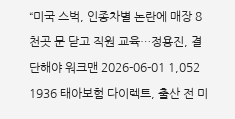“미국 스벅, 인종차별 논란에 매장 8천곳 문 닫고 직원 교육…정용진, 결단해야 워크맨 2026-06-01 1,052
1936 태아보험 다이렉트, 출산 전 미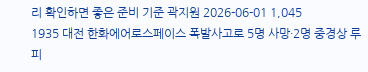리 확인하면 좋은 준비 기준 곽지원 2026-06-01 1,045
1935 대전 한화에어로스페이스 폭발사고로 5명 사망·2명 중경상 루피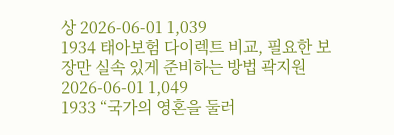상 2026-06-01 1,039
1934 태아보험 다이렉트 비교, 필요한 보장만 실속 있게 준비하는 방법 곽지원 2026-06-01 1,049
1933 “국가의 영혼을 둘러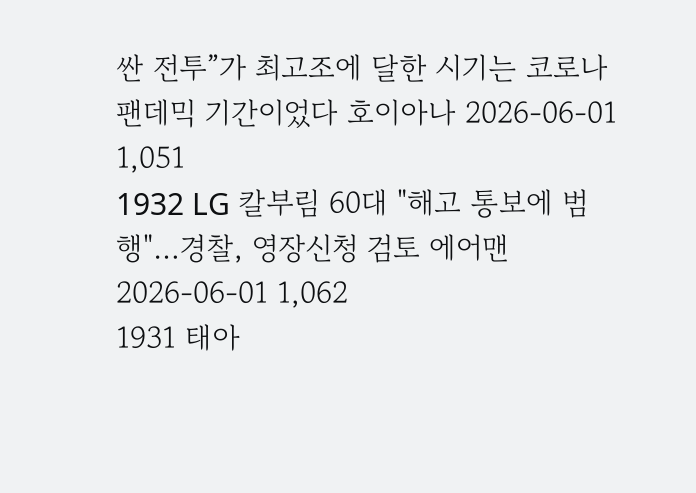싼 전투”가 최고조에 달한 시기는 코로나 팬데믹 기간이었다 호이아나 2026-06-01 1,051
1932 LG 칼부림 60대 "해고 통보에 범행"…경찰, 영장신청 검토 에어맨 2026-06-01 1,062
1931 태아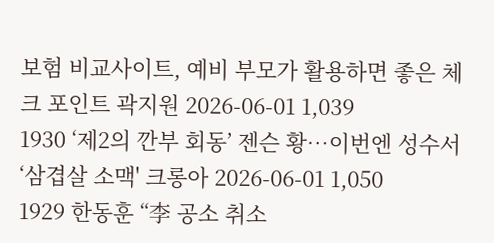보험 비교사이트, 예비 부모가 활용하면 좋은 체크 포인트 곽지원 2026-06-01 1,039
1930 ‘제2의 깐부 회동’ 젠슨 황…이번엔 성수서 ‘삼겹살 소맥' 크롱아 2026-06-01 1,050
1929 한동훈 “李 공소 취소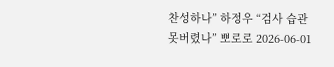찬성하나” 하정우 “검사 습관 못버렸나” 뽀로로 2026-06-01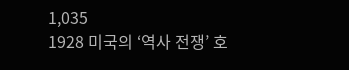1,035
1928 미국의 ‘역사 전쟁’ 호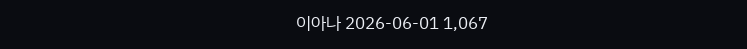이아나 2026-06-01 1,067